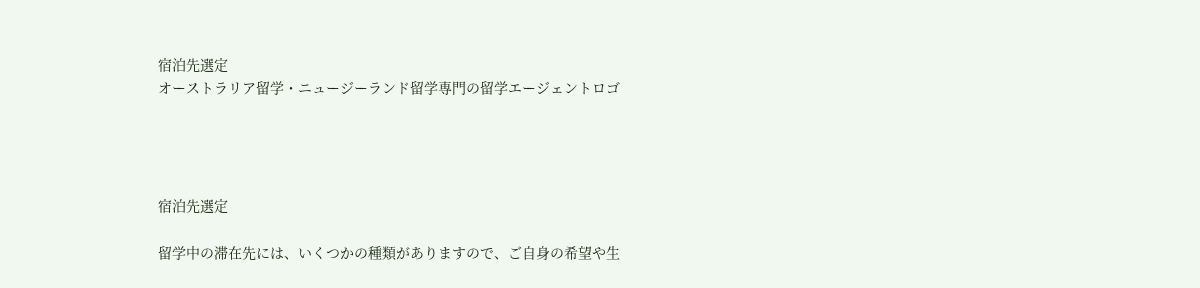宿泊先選定
オーストラリア留学・ニュージーランド留学専門の留学エージェントロゴ




宿泊先選定

留学中の滞在先には、いくつかの種類がありますので、ご自身の希望や生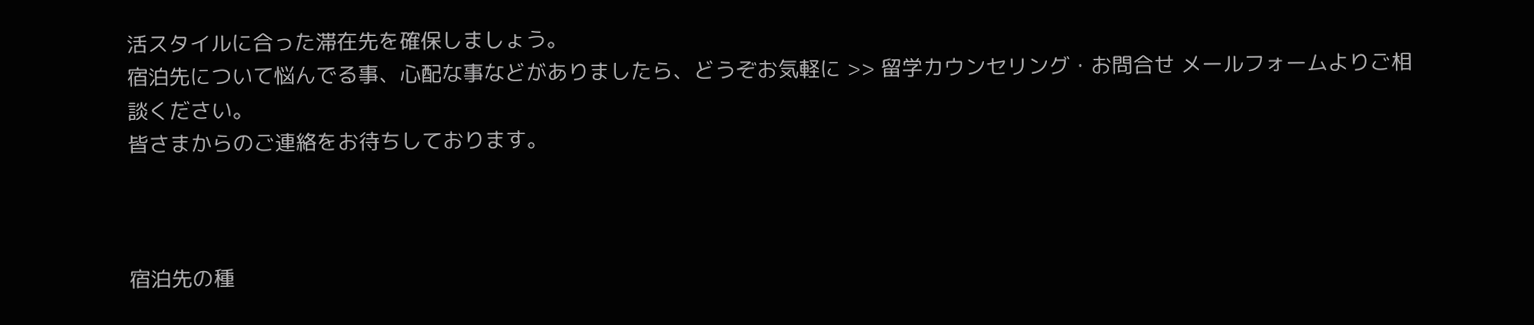活スタイルに合った滞在先を確保しましょう。
宿泊先について悩んでる事、心配な事などがありましたら、どうぞお気軽に >> 留学カウンセリング・お問合せ メールフォームよりご相談ください。
皆さまからのご連絡をお待ちしております。



宿泊先の種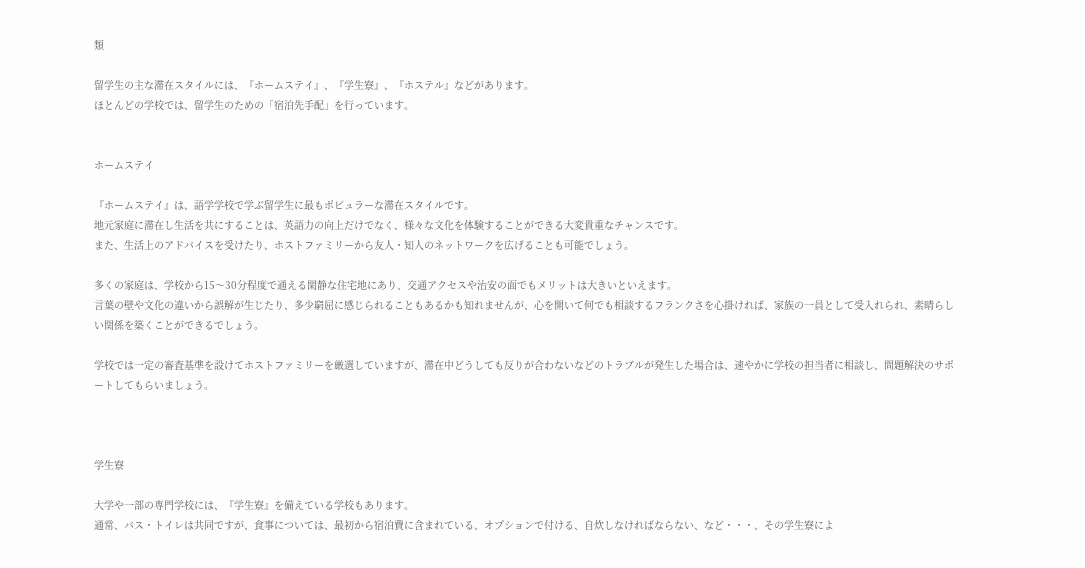類

留学生の主な滞在スタイルには、『ホームステイ』、『学生寮』、『ホステル』などがあります。
ほとんどの学校では、留学生のための「宿泊先手配」を行っています。


ホームステイ

『ホームステイ』は、語学学校で学ぶ留学生に最もポピュラーな滞在スタイルです。
地元家庭に滞在し生活を共にすることは、英語力の向上だけでなく、様々な文化を体験することができる大変貴重なチャンスです。
また、生活上のアドバイスを受けたり、ホストファミリーから友人・知人のネットワークを広げることも可能でしょう。

多くの家庭は、学校から15〜30分程度で通える閑静な住宅地にあり、交通アクセスや治安の面でもメリットは大きいといえます。
言葉の壁や文化の違いから誤解が生じたり、多少窮屈に感じられることもあるかも知れませんが、心を開いて何でも相談するフランクさを心掛ければ、家族の一員として受入れられ、素晴らしい関係を築くことができるでしょう。

学校では一定の審査基準を設けてホストファミリーを厳選していますが、滞在中どうしても反りが合わないなどのトラブルが発生した場合は、速やかに学校の担当者に相談し、問題解決のサポートしてもらいましょう。



学生寮

大学や一部の専門学校には、『学生寮』を備えている学校もあります。
通常、バス・トイレは共同ですが、食事については、最初から宿泊費に含まれている、オプションで付ける、自炊しなければならない、など・・・、その学生寮によ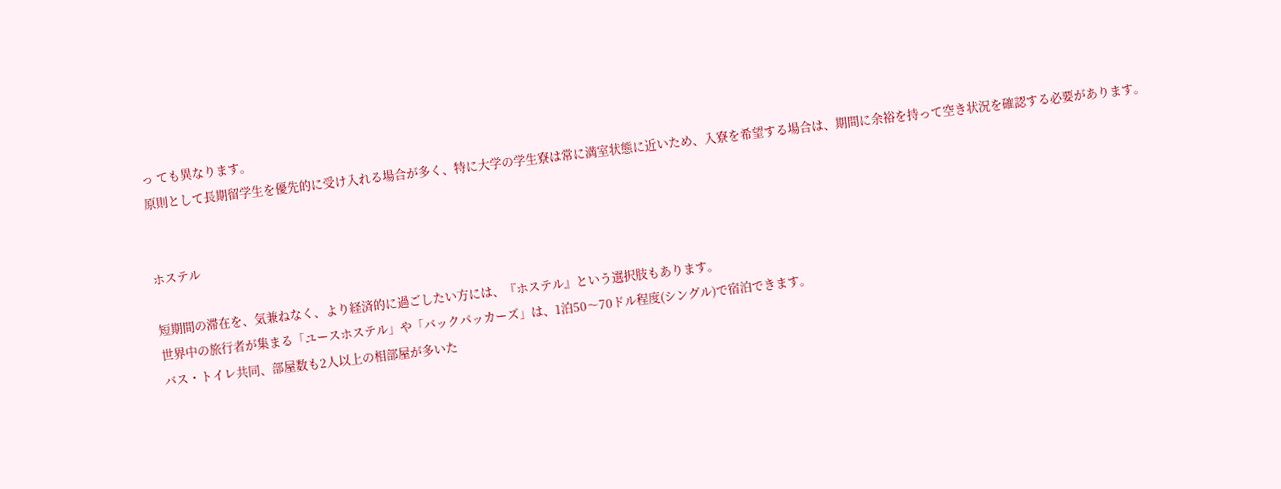っ ても異なります。
原則として長期留学生を優先的に受け入れる場合が多く、特に大学の学生寮は常に満室状態に近いため、入寮を希望する場合は、期間に余裕を持って空き状況を確認する必要があります。


ホステル

短期間の滞在を、気兼ねなく、より経済的に過ごしたい方には、『ホステル』という選択肢もあります。
世界中の旅行者が集まる「ユースホステル」や「バックパッカーズ」は、1泊50〜70ドル程度(シングル)で宿泊できます。
バス・トイレ共同、部屋数も2人以上の相部屋が多いた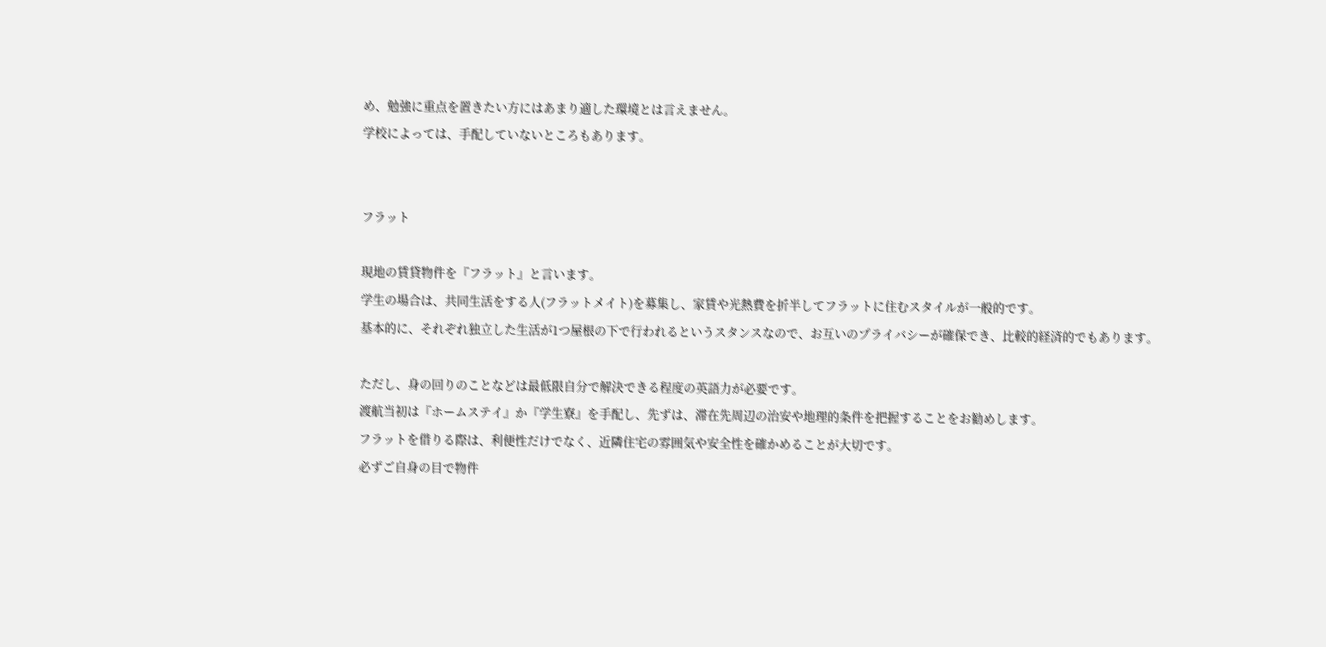め、勉強に重点を置きたい方にはあまり適した環境とは言えません。
学校によっては、手配していないところもあります。


フラット

現地の賃貸物件を『フラット』と言います。
学生の場合は、共同生活をする人(フラットメイト)を募集し、家賃や光熱費を折半してフラットに住むスタイルが一般的です。
基本的に、それぞれ独立した生活が1つ屋根の下で行われるというスタンスなので、お互いのプライバシーが確保でき、比較的経済的でもあります。

ただし、身の回りのことなどは最低限自分で解決できる程度の英語力が必要です。
渡航当初は『ホームステイ』か『学生寮』を手配し、先ずは、滞在先周辺の治安や地理的条件を把握することをお勧めします。
フラットを借りる際は、利便性だけでなく、近隣住宅の雰囲気や安全性を確かめることが大切です。
必ずご自身の目で物件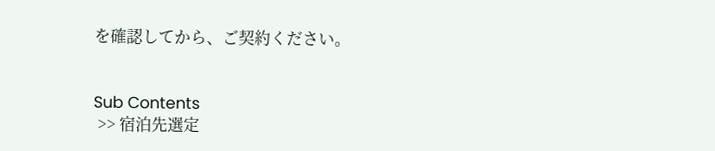を確認してから、ご契約ください。


Sub Contents
 >> 宿泊先選定